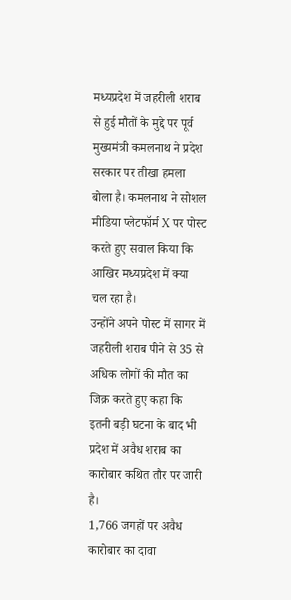मध्यप्रदेश में जहरीली शराब से हुई मौतों के मुद्दे पर पूर्व मुख्यमंत्री कमलनाथ ने प्रदेश सरकार पर तीखा हमला बोला है। कमलनाथ ने सोशल मीडिया प्लेटफॉर्म X पर पोस्ट करते हुए सवाल किया कि आखिर मध्यप्रदेश में क्या चल रहा है।
उन्होंने अपने पोस्ट में सागर में जहरीली शराब पीने से 35 से अधिक लोगों की मौत का जिक्र करते हुए कहा कि इतनी बड़ी घटना के बाद भी प्रदेश में अवैध शराब का कारोबार कथित तौर पर जारी है।
1,766 जगहों पर अवैध कारोबार का दावा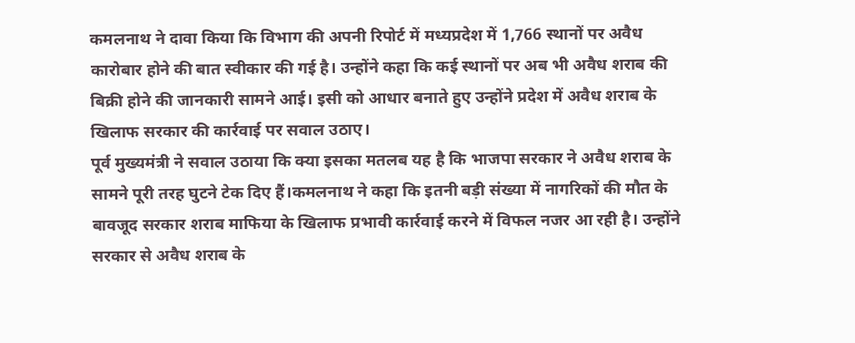कमलनाथ ने दावा किया कि विभाग की अपनी रिपोर्ट में मध्यप्रदेश में 1,766 स्थानों पर अवैध कारोबार होने की बात स्वीकार की गई है। उन्होंने कहा कि कई स्थानों पर अब भी अवैध शराब की बिक्री होने की जानकारी सामने आई। इसी को आधार बनाते हुए उन्होंने प्रदेश में अवैध शराब के खिलाफ सरकार की कार्रवाई पर सवाल उठाए।
पूर्व मुख्यमंत्री ने सवाल उठाया कि क्या इसका मतलब यह है कि भाजपा सरकार ने अवैध शराब के सामने पूरी तरह घुटने टेक दिए हैं।कमलनाथ ने कहा कि इतनी बड़ी संख्या में नागरिकों की मौत के बावजूद सरकार शराब माफिया के खिलाफ प्रभावी कार्रवाई करने में विफल नजर आ रही है। उन्होंने सरकार से अवैध शराब के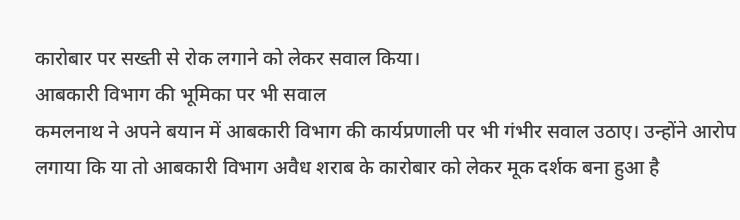कारोबार पर सख्ती से रोक लगाने को लेकर सवाल किया।
आबकारी विभाग की भूमिका पर भी सवाल
कमलनाथ ने अपने बयान में आबकारी विभाग की कार्यप्रणाली पर भी गंभीर सवाल उठाए। उन्होंने आरोप लगाया कि या तो आबकारी विभाग अवैध शराब के कारोबार को लेकर मूक दर्शक बना हुआ है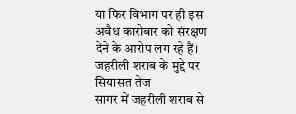या फिर विभाग पर ही इस अवैध कारोबार को संरक्षण देने के आरोप लग रहे हैं।
जहरीली शराब के मुद्दे पर सियासत तेज
सागर में जहरीली शराब से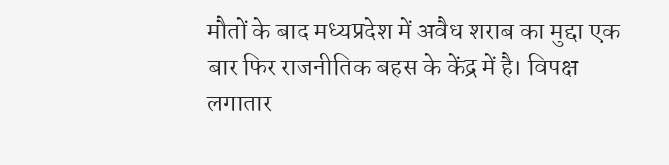मौतों के बाद मध्यप्रदेश में अवैध शराब का मुद्दा एक बार फिर राजनीतिक बहस के केंद्र में है। विपक्ष लगातार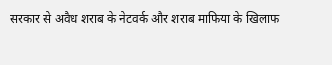सरकार से अवैध शराब के नेटवर्क और शराब माफिया के खिलाफ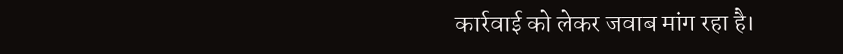कार्रवाई को लेकर जवाब मांग रहा है।